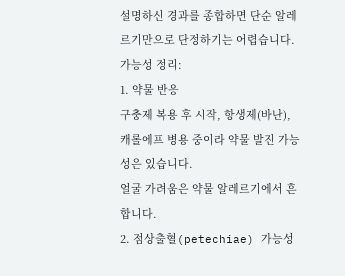설명하신 경과를 종합하면 단순 알레르기만으로 단정하기는 어렵습니다.
가능성 정리:
1. 약물 반응
구충제 복용 후 시작, 항생제(바난), 캐롤에프 병용 중이라 약물 발진 가능성은 있습니다.
얼굴 가려움은 약물 알레르기에서 흔합니다.
2. 점상출혈(petechiae) 가능성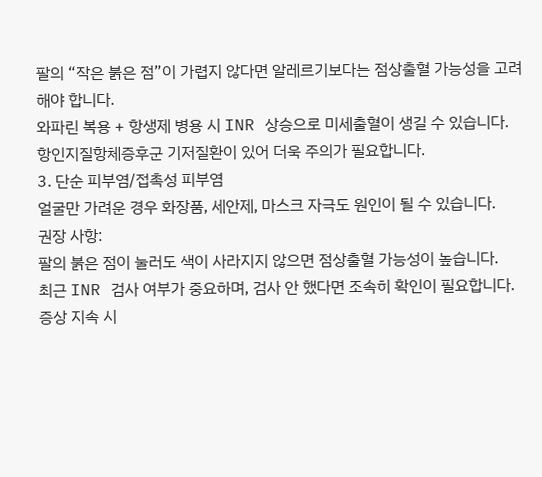팔의 “작은 붉은 점”이 가렵지 않다면 알레르기보다는 점상출혈 가능성을 고려해야 합니다.
와파린 복용 + 항생제 병용 시 INR 상승으로 미세출혈이 생길 수 있습니다.
항인지질항체증후군 기저질환이 있어 더욱 주의가 필요합니다.
3. 단순 피부염/접촉성 피부염
얼굴만 가려운 경우 화장품, 세안제, 마스크 자극도 원인이 될 수 있습니다.
권장 사항:
팔의 붉은 점이 눌러도 색이 사라지지 않으면 점상출혈 가능성이 높습니다.
최근 INR 검사 여부가 중요하며, 검사 안 했다면 조속히 확인이 필요합니다.
증상 지속 시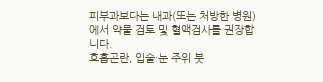피부과보다는 내과(또는 처방한 병원)에서 약물 검토 및 혈액검사를 권장합니다.
호흡곤란, 입술·눈 주위 붓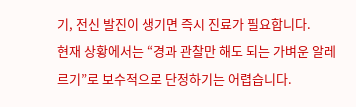기, 전신 발진이 생기면 즉시 진료가 필요합니다.
현재 상황에서는 “경과 관찰만 해도 되는 가벼운 알레르기”로 보수적으로 단정하기는 어렵습니다.